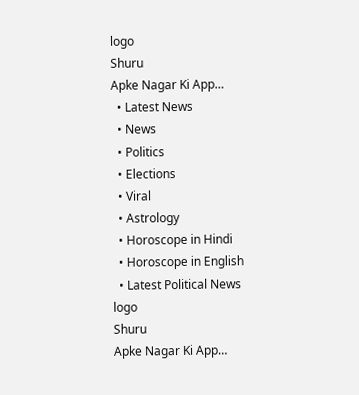logo
Shuru
Apke Nagar Ki App…
  • Latest News
  • News
  • Politics
  • Elections
  • Viral
  • Astrology
  • Horoscope in Hindi
  • Horoscope in English
  • Latest Political News
logo
Shuru
Apke Nagar Ki App…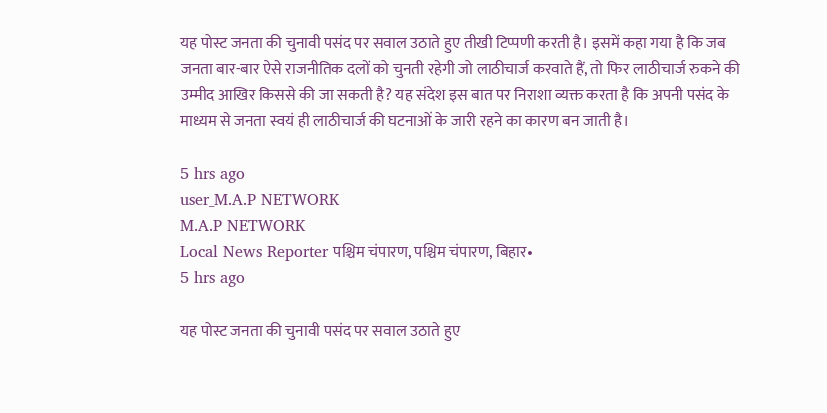यह पोस्ट जनता की चुनावी पसंद पर सवाल उठाते हुए तीखी टिप्पणी करती है। इसमें कहा गया है कि जब जनता बार-बार ऐसे राजनीतिक दलों को चुनती रहेगी जो लाठीचार्ज करवाते हैं, तो फिर लाठीचार्ज रुकने की उम्मीद आखिर किससे की जा सकती है? यह संदेश इस बात पर निराशा व्यक्त करता है कि अपनी पसंद के माध्यम से जनता स्वयं ही लाठीचार्ज की घटनाओं के जारी रहने का कारण बन जाती है।

5 hrs ago
user_M.A.P NETWORK
M.A.P NETWORK
Local News Reporter पश्चिम चंपारण, पश्चिम चंपारण, बिहार•
5 hrs ago

यह पोस्ट जनता की चुनावी पसंद पर सवाल उठाते हुए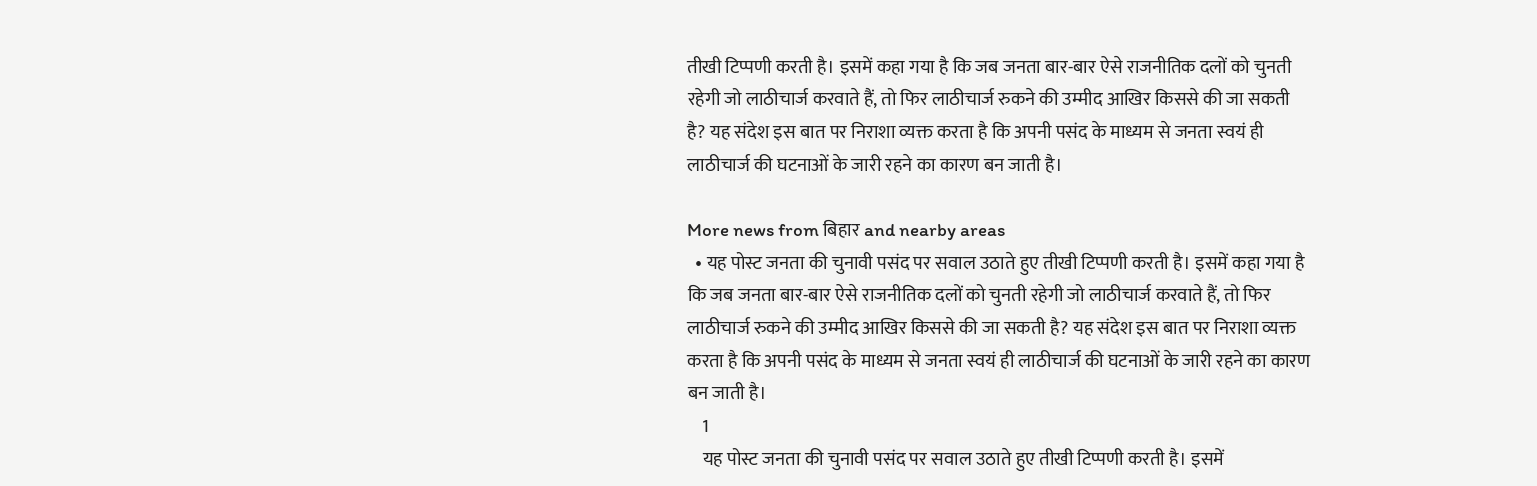तीखी टिप्पणी करती है। इसमें कहा गया है कि जब जनता बार-बार ऐसे राजनीतिक दलों को चुनती रहेगी जो लाठीचार्ज करवाते हैं, तो फिर लाठीचार्ज रुकने की उम्मीद आखिर किससे की जा सकती है? यह संदेश इस बात पर निराशा व्यक्त करता है कि अपनी पसंद के माध्यम से जनता स्वयं ही लाठीचार्ज की घटनाओं के जारी रहने का कारण बन जाती है।

More news from बिहार and nearby areas
  • यह पोस्ट जनता की चुनावी पसंद पर सवाल उठाते हुए तीखी टिप्पणी करती है। इसमें कहा गया है कि जब जनता बार-बार ऐसे राजनीतिक दलों को चुनती रहेगी जो लाठीचार्ज करवाते हैं, तो फिर लाठीचार्ज रुकने की उम्मीद आखिर किससे की जा सकती है? यह संदेश इस बात पर निराशा व्यक्त करता है कि अपनी पसंद के माध्यम से जनता स्वयं ही लाठीचार्ज की घटनाओं के जारी रहने का कारण बन जाती है।
    1
    यह पोस्ट जनता की चुनावी पसंद पर सवाल उठाते हुए तीखी टिप्पणी करती है। इसमें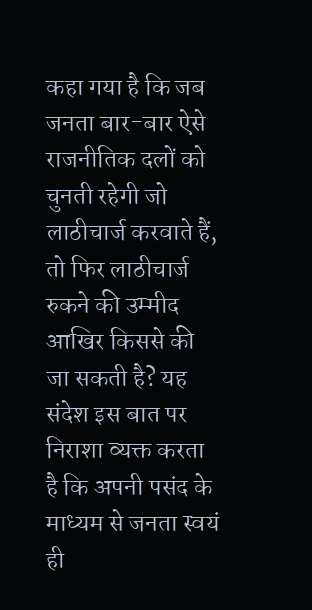कहा गया है कि जब जनता बार-बार ऐसे राजनीतिक दलों को चुनती रहेगी जो लाठीचार्ज करवाते हैं, तो फिर लाठीचार्ज रुकने की उम्मीद आखिर किससे की जा सकती है? यह संदेश इस बात पर निराशा व्यक्त करता है कि अपनी पसंद के माध्यम से जनता स्वयं ही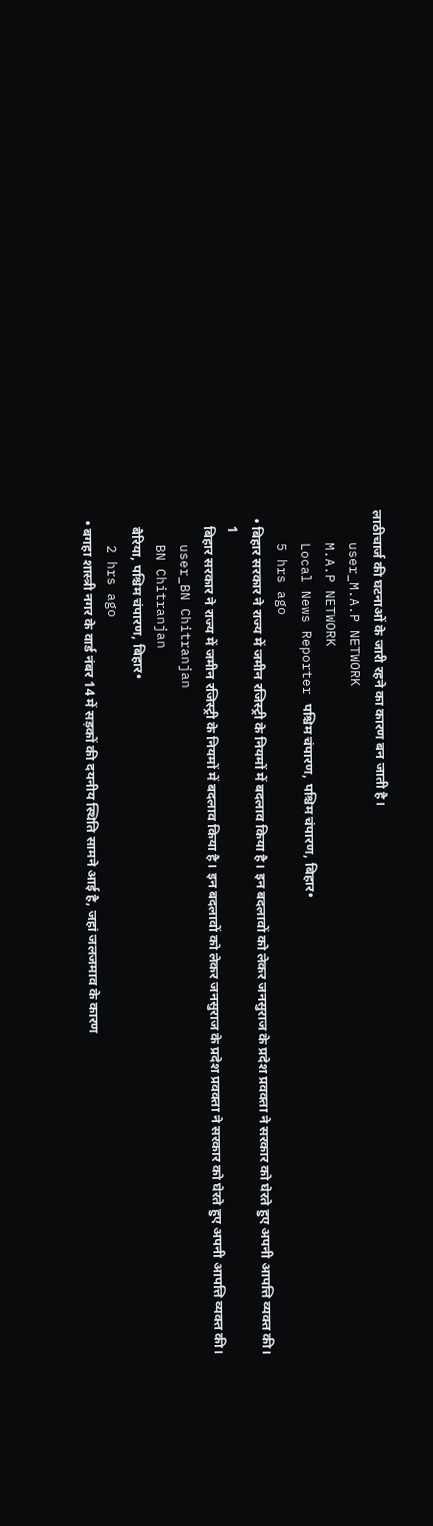लाठीचार्ज की घटनाओं के जारी रहने का कारण बन जाती है।
    user_M.A.P NETWORK
    M.A.P NETWORK
    Local News Reporter पश्चिम चंपारण, पश्चिम चंपारण, बिहार•
    5 hrs ago
  • बिहार सरकार ने राज्य में जमीन रजिस्ट्री के नियमों में बदलाव किया है। इन बदलावों को लेकर जनसुराज के प्रदेश प्रवक्ता ने सरकार को घेरते हुए अपनी आपत्ति व्यक्त की।
    1
    बिहार सरकार ने राज्य में जमीन रजिस्ट्री के नियमों में बदलाव किया है। इन बदलावों को लेकर जनसुराज के प्रदेश प्रवक्ता ने सरकार को घेरते हुए अपनी आपत्ति व्यक्त की।
    user_BN Chitranjan
    BN Chitranjan
    बैरिया, पश्चिम चंपारण, बिहार•
    2 hrs ago
  • बगहा शास्त्री नगर के वार्ड नंबर 14 में सड़कों की दयनीय स्थिति सामने आई है, जहां जलजमाव के कारण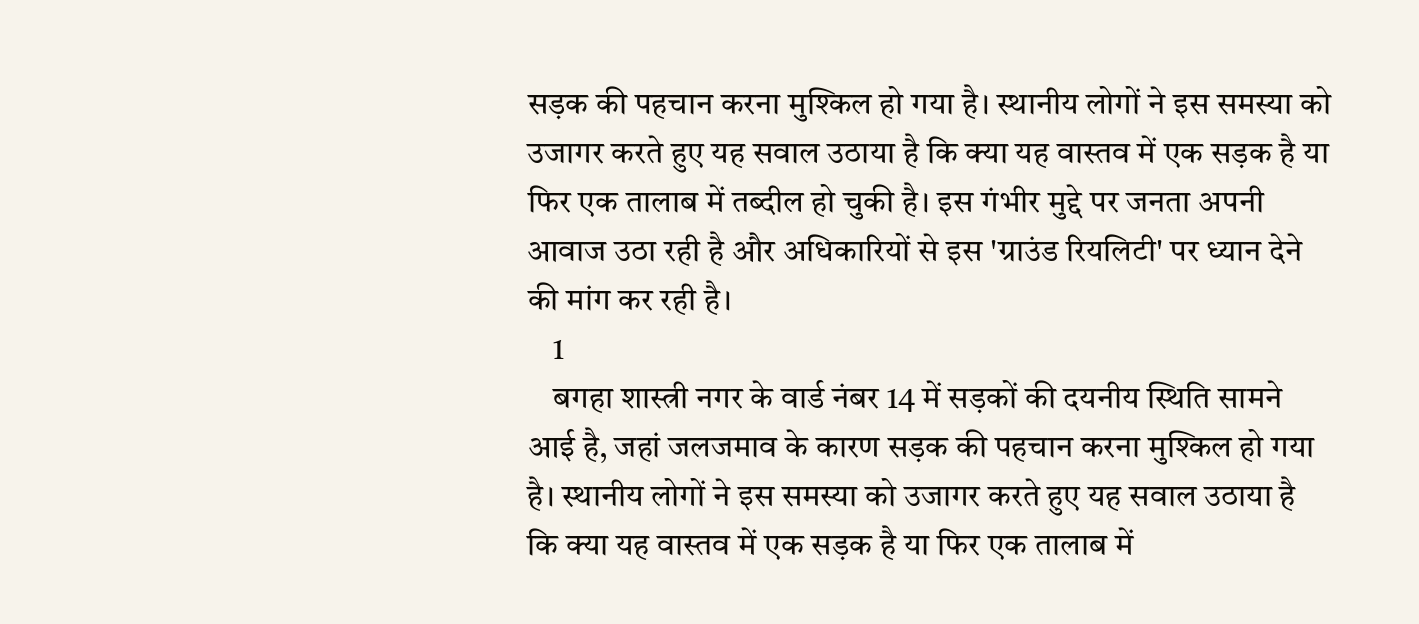सड़क की पहचान करना मुश्किल हो गया है। स्थानीय लोगों ने इस समस्या को उजागर करते हुए यह सवाल उठाया है कि क्या यह वास्तव में एक सड़क है या फिर एक तालाब में तब्दील हो चुकी है। इस गंभीर मुद्दे पर जनता अपनी आवाज उठा रही है और अधिकारियों से इस 'ग्राउंड रियलिटी' पर ध्यान देने की मांग कर रही है।
    1
    बगहा शास्त्री नगर के वार्ड नंबर 14 में सड़कों की दयनीय स्थिति सामने आई है, जहां जलजमाव के कारण सड़क की पहचान करना मुश्किल हो गया है। स्थानीय लोगों ने इस समस्या को उजागर करते हुए यह सवाल उठाया है कि क्या यह वास्तव में एक सड़क है या फिर एक तालाब में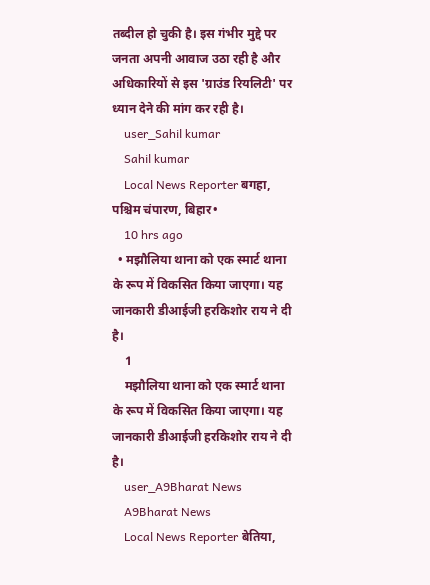तब्दील हो चुकी है। इस गंभीर मुद्दे पर जनता अपनी आवाज उठा रही है और अधिकारियों से इस 'ग्राउंड रियलिटी' पर ध्यान देने की मांग कर रही है।
    user_Sahil kumar
    Sahil kumar
    Local News Reporter बगहा, पश्चिम चंपारण, बिहार•
    10 hrs ago
  • मझौलिया थाना को एक स्मार्ट थाना के रूप में विकसित किया जाएगा। यह जानकारी डीआईजी हरकिशोर राय ने दी है।
    1
    मझौलिया थाना को एक स्मार्ट थाना के रूप में विकसित किया जाएगा। यह जानकारी डीआईजी हरकिशोर राय ने दी है।
    user_A9Bharat News
    A9Bharat News
    Local News Reporter बेतिया,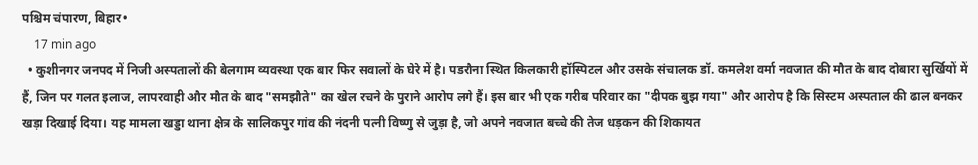पश्चिम चंपारण, बिहार•
    17 min ago
  • कुशीनगर जनपद में निजी अस्पतालों की बेलगाम व्यवस्था एक बार फिर सवालों के घेरे में है। पडरौना स्थित किलकारी हॉस्पिटल और उसके संचालक डॉ. कमलेश वर्मा नवजात की मौत के बाद दोबारा सुर्खियों में हैं, जिन पर गलत इलाज, लापरवाही और मौत के बाद "समझौते" का खेल रचने के पुराने आरोप लगे हैं। इस बार भी एक गरीब परिवार का "दीपक बुझ गया" और आरोप है कि सिस्टम अस्पताल की ढाल बनकर खड़ा दिखाई दिया। यह मामला खड्डा थाना क्षेत्र के सालिकपुर गांव की नंदनी पत्नी विष्णु से जुड़ा है, जो अपने नवजात बच्चे की तेज धड़कन की शिकायत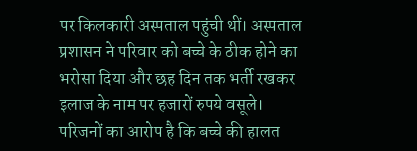पर किलकारी अस्पताल पहुंची थीं। अस्पताल प्रशासन ने परिवार को बच्चे के ठीक होने का भरोसा दिया और छह दिन तक भर्ती रखकर इलाज के नाम पर हजारों रुपये वसूले। परिजनों का आरोप है कि बच्चे की हालत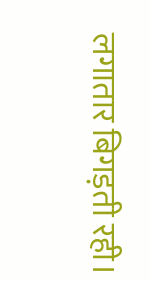लगातार बिगड़ती रही।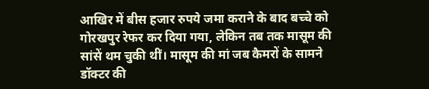आखिर में बीस हजार रुपये जमा कराने के बाद बच्चे को गोरखपुर रेफर कर दिया गया, लेकिन तब तक मासूम की सांसें थम चुकी थीं। मासूम की मां जब कैमरों के सामने डॉक्टर की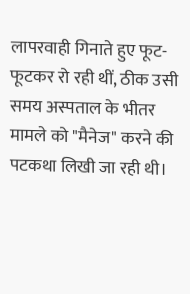लापरवाही गिनाते हुए फूट-फूटकर रो रही थीं, ठीक उसी समय अस्पताल के भीतर मामले को "मैनेज" करने की पटकथा लिखी जा रही थी।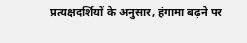प्रत्यक्षदर्शियों के अनुसार, हंगामा बढ़ने पर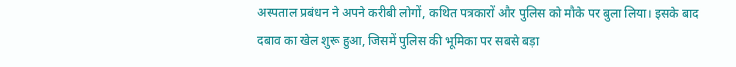अस्पताल प्रबंधन ने अपने करीबी लोगों, कथित पत्रकारों और पुलिस को मौके पर बुला लिया। इसके बाद दबाव का खेल शुरू हुआ, जिसमें पुलिस की भूमिका पर सबसे बड़ा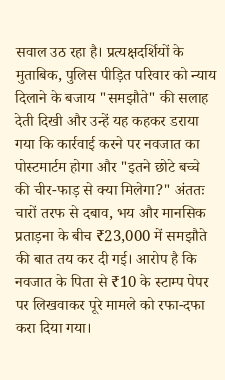सवाल उठ रहा है। प्रत्यक्षदर्शियों के मुताबिक, पुलिस पीड़ित परिवार को न्याय दिलाने के बजाय "समझौते" की सलाह देती दिखी और उन्हें यह कहकर डराया गया कि कार्रवाई करने पर नवजात का पोस्टमार्टम होगा और "इतने छोटे बच्चे की चीर-फाड़ से क्या मिलेगा?" अंततः चारों तरफ से दबाव, भय और मानसिक प्रताड़ना के बीच ₹23,000 में समझौते की बात तय कर दी गई। आरोप है कि नवजात के पिता से ₹10 के स्टाम्प पेपर पर लिखवाकर पूरे मामले को रफा-दफा करा दिया गया।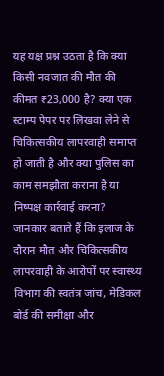यह यक्ष प्रश्न उठता है कि क्या किसी नवजात की मौत की कीमत ₹23,000 है? क्या एक स्टाम्प पेपर पर लिखवा लेने से चिकित्सकीय लापरवाही समाप्त हो जाती है और क्या पुलिस का काम समझौता कराना है या निष्पक्ष कार्रवाई करना? जानकार बताते हैं कि इलाज के दौरान मौत और चिकित्सकीय लापरवाही के आरोपों पर स्वास्थ्य विभाग की स्वतंत्र जांच, मेडिकल बोर्ड की समीक्षा और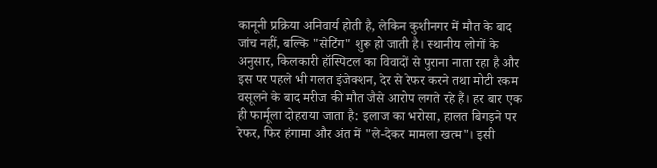कानूनी प्रक्रिया अनिवार्य होती है, लेकिन कुशीनगर में मौत के बाद जांच नहीं, बल्कि "सेटिंग" शुरू हो जाती है। स्थानीय लोगों के अनुसार, किलकारी हॉस्पिटल का विवादों से पुराना नाता रहा है और इस पर पहले भी गलत इंजेक्शन, देर से रेफर करने तथा मोटी रकम वसूलने के बाद मरीज की मौत जैसे आरोप लगते रहे हैं। हर बार एक ही फार्मूला दोहराया जाता है: इलाज का भरोसा, हालत बिगड़ने पर रेफर, फिर हंगामा और अंत में "ले-देकर मामला खत्म"। इसी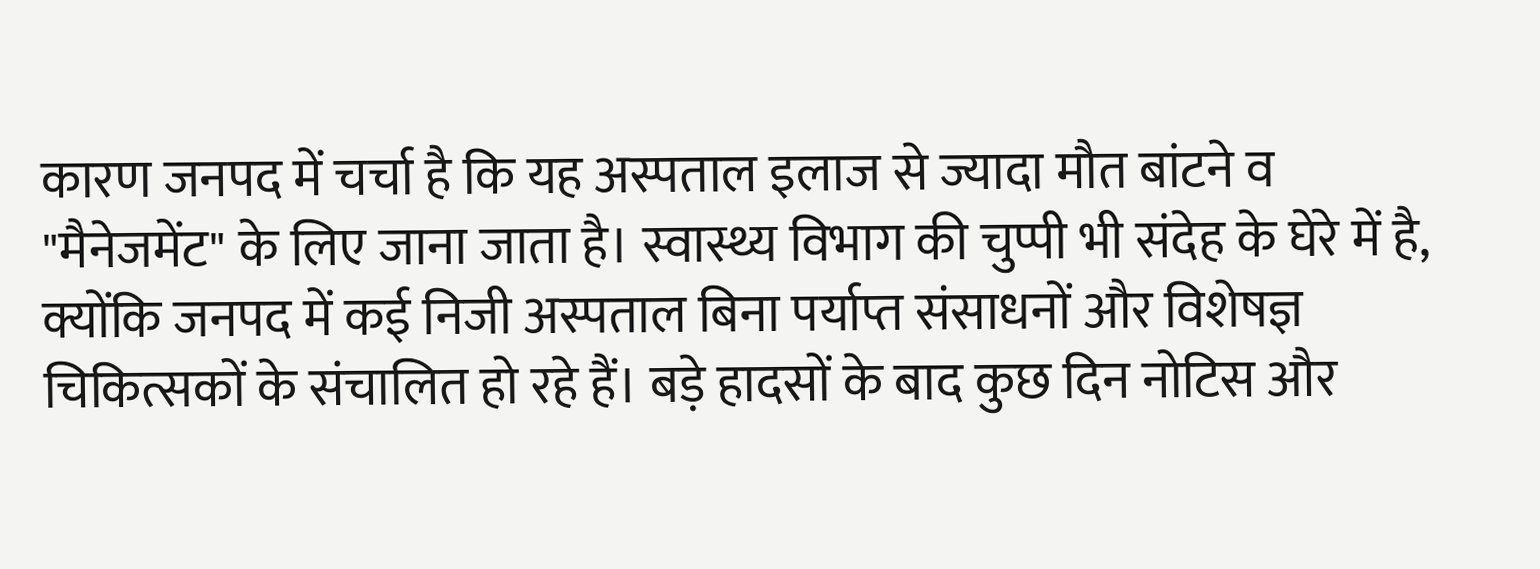कारण जनपद में चर्चा है कि यह अस्पताल इलाज से ज्यादा मौत बांटने व "मैनेजमेंट" के लिए जाना जाता है। स्वास्थ्य विभाग की चुप्पी भी संदेह के घेरे में है, क्योंकि जनपद में कई निजी अस्पताल बिना पर्याप्त संसाधनों और विशेषज्ञ चिकित्सकों के संचालित हो रहे हैं। बड़े हादसों के बाद कुछ दिन नोटिस और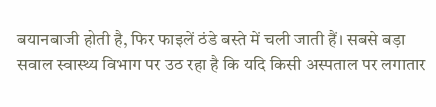बयानबाजी होती है, फिर फाइलें ठंडे बस्ते में चली जाती हैं। सबसे बड़ा सवाल स्वास्थ्य विभाग पर उठ रहा है कि यदि किसी अस्पताल पर लगातार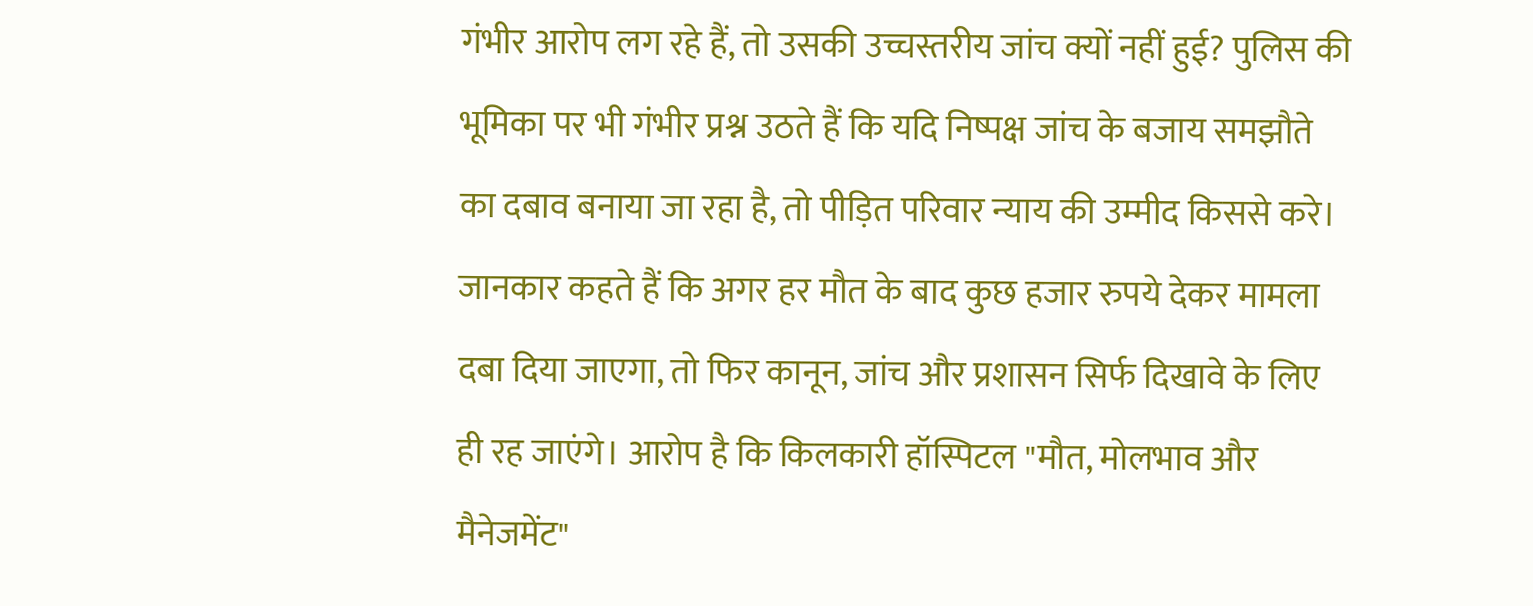गंभीर आरोप लग रहे हैं, तो उसकी उच्चस्तरीय जांच क्यों नहीं हुई? पुलिस की भूमिका पर भी गंभीर प्रश्न उठते हैं कि यदि निष्पक्ष जांच के बजाय समझौते का दबाव बनाया जा रहा है, तो पीड़ित परिवार न्याय की उम्मीद किससे करे। जानकार कहते हैं कि अगर हर मौत के बाद कुछ हजार रुपये देकर मामला दबा दिया जाएगा, तो फिर कानून, जांच और प्रशासन सिर्फ दिखावे के लिए ही रह जाएंगे। आरोप है कि किलकारी हॉस्पिटल "मौत, मोलभाव और मैनेजमेंट"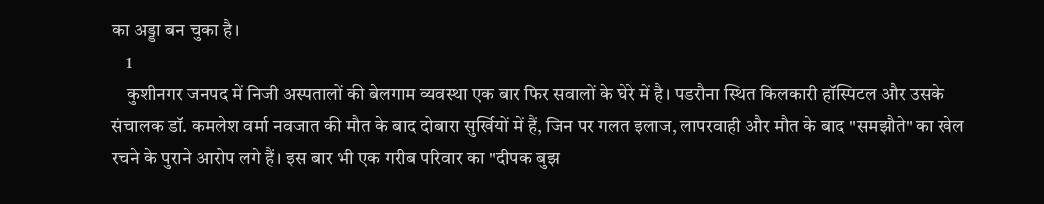का अड्डा बन चुका है।
    1
    कुशीनगर जनपद में निजी अस्पतालों की बेलगाम व्यवस्था एक बार फिर सवालों के घेरे में है। पडरौना स्थित किलकारी हॉस्पिटल और उसके संचालक डॉ. कमलेश वर्मा नवजात की मौत के बाद दोबारा सुर्खियों में हैं, जिन पर गलत इलाज, लापरवाही और मौत के बाद "समझौते" का खेल रचने के पुराने आरोप लगे हैं। इस बार भी एक गरीब परिवार का "दीपक बुझ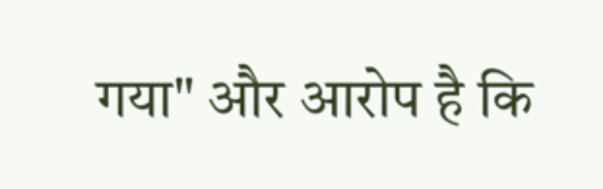गया" और आरोप है कि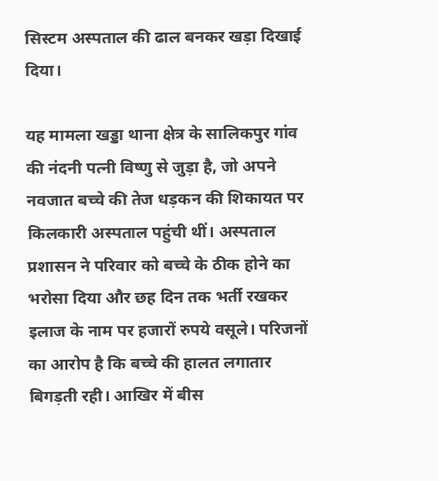सिस्टम अस्पताल की ढाल बनकर खड़ा दिखाई दिया।

यह मामला खड्डा थाना क्षेत्र के सालिकपुर गांव की नंदनी पत्नी विष्णु से जुड़ा है, जो अपने नवजात बच्चे की तेज धड़कन की शिकायत पर किलकारी अस्पताल पहुंची थीं। अस्पताल प्रशासन ने परिवार को बच्चे के ठीक होने का भरोसा दिया और छह दिन तक भर्ती रखकर इलाज के नाम पर हजारों रुपये वसूले। परिजनों का आरोप है कि बच्चे की हालत लगातार बिगड़ती रही। आखिर में बीस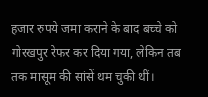हजार रुपये जमा कराने के बाद बच्चे को गोरखपुर रेफर कर दिया गया, लेकिन तब तक मासूम की सांसें थम चुकी थीं।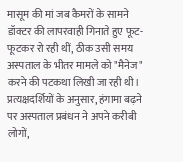मासूम की मां जब कैमरों के सामने डॉक्टर की लापरवाही गिनाते हुए फूट-फूटकर रो रही थीं, ठीक उसी समय अस्पताल के भीतर मामले को "मैनेज" करने की पटकथा लिखी जा रही थी। प्रत्यक्षदर्शियों के अनुसार, हंगामा बढ़ने पर अस्पताल प्रबंधन ने अपने करीबी लोगों,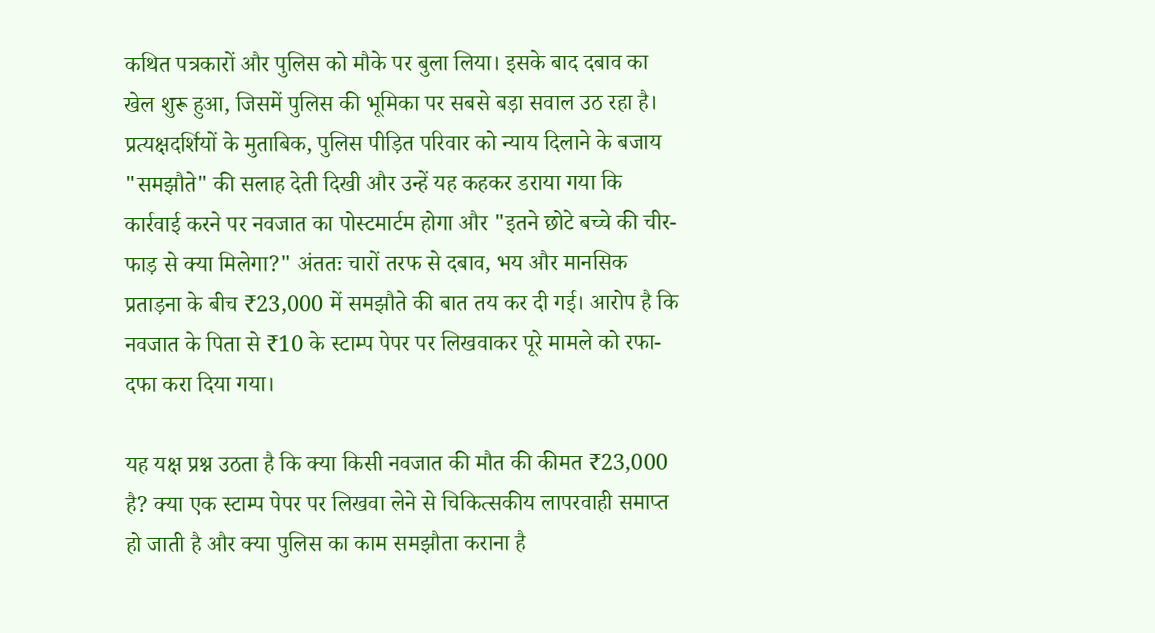कथित पत्रकारों और पुलिस को मौके पर बुला लिया। इसके बाद दबाव का खेल शुरू हुआ, जिसमें पुलिस की भूमिका पर सबसे बड़ा सवाल उठ रहा है। प्रत्यक्षदर्शियों के मुताबिक, पुलिस पीड़ित परिवार को न्याय दिलाने के बजाय "समझौते" की सलाह देती दिखी और उन्हें यह कहकर डराया गया कि कार्रवाई करने पर नवजात का पोस्टमार्टम होगा और "इतने छोटे बच्चे की चीर-फाड़ से क्या मिलेगा?" अंततः चारों तरफ से दबाव, भय और मानसिक प्रताड़ना के बीच ₹23,000 में समझौते की बात तय कर दी गई। आरोप है कि नवजात के पिता से ₹10 के स्टाम्प पेपर पर लिखवाकर पूरे मामले को रफा-दफा करा दिया गया।

यह यक्ष प्रश्न उठता है कि क्या किसी नवजात की मौत की कीमत ₹23,000 है? क्या एक स्टाम्प पेपर पर लिखवा लेने से चिकित्सकीय लापरवाही समाप्त हो जाती है और क्या पुलिस का काम समझौता कराना है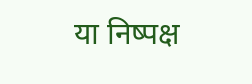या निष्पक्ष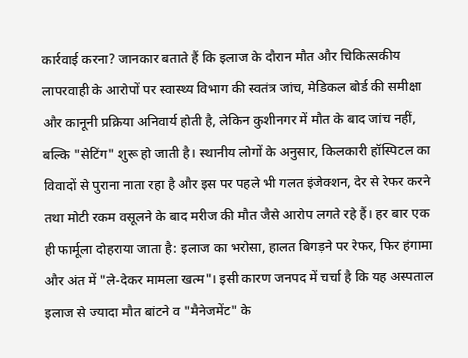कार्रवाई करना? जानकार बताते हैं कि इलाज के दौरान मौत और चिकित्सकीय लापरवाही के आरोपों पर स्वास्थ्य विभाग की स्वतंत्र जांच, मेडिकल बोर्ड की समीक्षा और कानूनी प्रक्रिया अनिवार्य होती है, लेकिन कुशीनगर में मौत के बाद जांच नहीं, बल्कि "सेटिंग" शुरू हो जाती है। स्थानीय लोगों के अनुसार, किलकारी हॉस्पिटल का विवादों से पुराना नाता रहा है और इस पर पहले भी गलत इंजेक्शन, देर से रेफर करने तथा मोटी रकम वसूलने के बाद मरीज की मौत जैसे आरोप लगते रहे हैं। हर बार एक ही फार्मूला दोहराया जाता है: इलाज का भरोसा, हालत बिगड़ने पर रेफर, फिर हंगामा और अंत में "ले-देकर मामला खत्म"। इसी कारण जनपद में चर्चा है कि यह अस्पताल इलाज से ज्यादा मौत बांटने व "मैनेजमेंट" के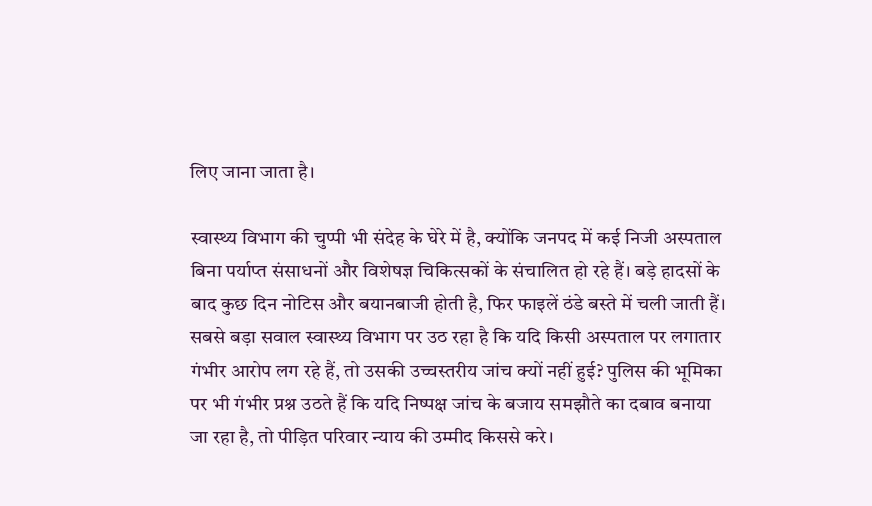लिए जाना जाता है।

स्वास्थ्य विभाग की चुप्पी भी संदेह के घेरे में है, क्योंकि जनपद में कई निजी अस्पताल बिना पर्याप्त संसाधनों और विशेषज्ञ चिकित्सकों के संचालित हो रहे हैं। बड़े हादसों के बाद कुछ दिन नोटिस और बयानबाजी होती है, फिर फाइलें ठंडे बस्ते में चली जाती हैं। सबसे बड़ा सवाल स्वास्थ्य विभाग पर उठ रहा है कि यदि किसी अस्पताल पर लगातार गंभीर आरोप लग रहे हैं, तो उसकी उच्चस्तरीय जांच क्यों नहीं हुई? पुलिस की भूमिका पर भी गंभीर प्रश्न उठते हैं कि यदि निष्पक्ष जांच के बजाय समझौते का दबाव बनाया जा रहा है, तो पीड़ित परिवार न्याय की उम्मीद किससे करे।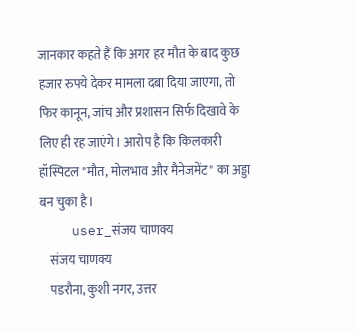जानकार कहते हैं कि अगर हर मौत के बाद कुछ हजार रुपये देकर मामला दबा दिया जाएगा, तो फिर कानून, जांच और प्रशासन सिर्फ दिखावे के लिए ही रह जाएंगे। आरोप है कि किलकारी हॉस्पिटल "मौत, मोलभाव और मैनेजमेंट" का अड्डा बन चुका है।
    user_संजय चाणक्य
    संजय चाणक्य
    पडरौना, कुशी नगर, उत्तर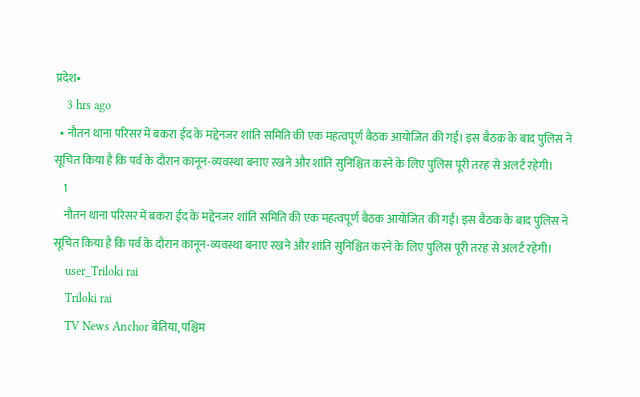प्रदेश•
    3 hrs ago
  • नौतन थाना परिसर में बकरा ईद के मद्देनजर शांति समिति की एक महत्वपूर्ण बैठक आयोजित की गई। इस बैठक के बाद पुलिस ने सूचित किया है कि पर्व के दौरान कानून-व्यवस्था बनाए रखने और शांति सुनिश्चित करने के लिए पुलिस पूरी तरह से अलर्ट रहेगी।
    1
    नौतन थाना परिसर में बकरा ईद के मद्देनजर शांति समिति की एक महत्वपूर्ण बैठक आयोजित की गई। इस बैठक के बाद पुलिस ने सूचित किया है कि पर्व के दौरान कानून-व्यवस्था बनाए रखने और शांति सुनिश्चित करने के लिए पुलिस पूरी तरह से अलर्ट रहेगी।
    user_Triloki rai
    Triloki rai
    TV News Anchor बेतिया, पश्चिम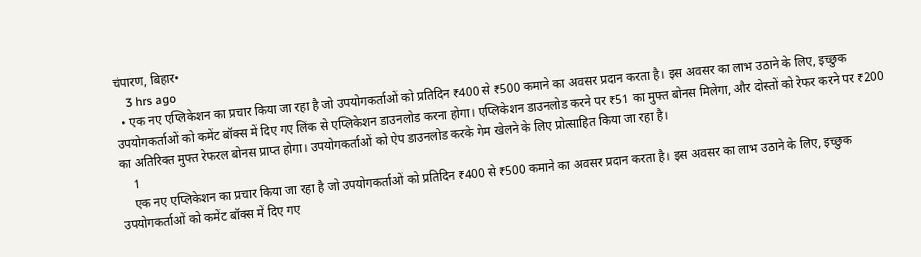चंपारण, बिहार•
    3 hrs ago
  • एक नए एप्लिकेशन का प्रचार किया जा रहा है जो उपयोगकर्ताओं को प्रतिदिन ₹400 से ₹500 कमाने का अवसर प्रदान करता है। इस अवसर का लाभ उठाने के लिए, इच्छुक उपयोगकर्ताओं को कमेंट बॉक्स में दिए गए लिंक से एप्लिकेशन डाउनलोड करना होगा। एप्लिकेशन डाउनलोड करने पर ₹51 का मुफ्त बोनस मिलेगा, और दोस्तों को रेफर करने पर ₹200 का अतिरिक्त मुफ्त रेफरल बोनस प्राप्त होगा। उपयोगकर्ताओं को ऐप डाउनलोड करके गेम खेलने के लिए प्रोत्साहित किया जा रहा है।
    1
    एक नए एप्लिकेशन का प्रचार किया जा रहा है जो उपयोगकर्ताओं को प्रतिदिन ₹400 से ₹500 कमाने का अवसर प्रदान करता है। इस अवसर का लाभ उठाने के लिए, इच्छुक उपयोगकर्ताओं को कमेंट बॉक्स में दिए गए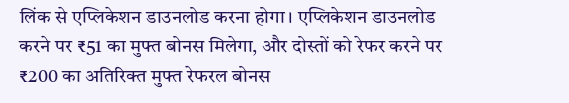लिंक से एप्लिकेशन डाउनलोड करना होगा। एप्लिकेशन डाउनलोड करने पर ₹51 का मुफ्त बोनस मिलेगा, और दोस्तों को रेफर करने पर ₹200 का अतिरिक्त मुफ्त रेफरल बोनस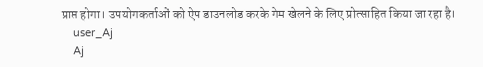प्राप्त होगा। उपयोगकर्ताओं को ऐप डाउनलोड करके गेम खेलने के लिए प्रोत्साहित किया जा रहा है।
    user_Aj
    Aj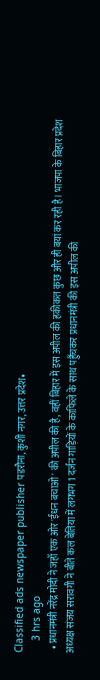Classified ads newspaper publisher पडरौना, कुशी नगर, उत्तर प्रदेश•
    3 hrs ago
  • प्रधानमंत्री नरेंद्र मोदी ने जहाँ एक ओर 'ईंधन बचाओ' की अपील की है, वहीं बिहार में इस अपील की हकीकत कुछ और ही बयां कर रही है। भाजपा के बिहार प्रदेश अध्यक्ष संजय सरावगी ने बीते कल बेतिया में लगभग 1 दर्जन गाड़ियों के काफिले के साथ पहुँचकर प्रधानमंत्री की इस अपील की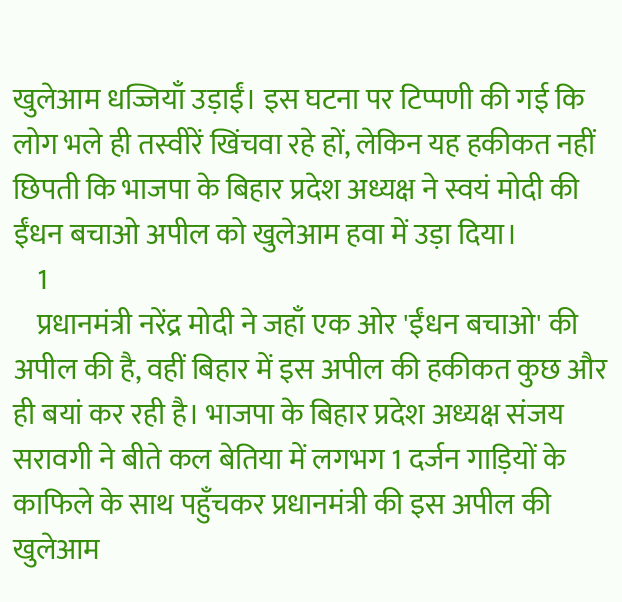खुलेआम धज्जियाँ उड़ाईं। इस घटना पर टिप्पणी की गई कि लोग भले ही तस्वीरें खिंचवा रहे हों, लेकिन यह हकीकत नहीं छिपती कि भाजपा के बिहार प्रदेश अध्यक्ष ने स्वयं मोदी की ईंधन बचाओ अपील को खुलेआम हवा में उड़ा दिया।
    1
    प्रधानमंत्री नरेंद्र मोदी ने जहाँ एक ओर 'ईंधन बचाओ' की अपील की है, वहीं बिहार में इस अपील की हकीकत कुछ और ही बयां कर रही है। भाजपा के बिहार प्रदेश अध्यक्ष संजय सरावगी ने बीते कल बेतिया में लगभग 1 दर्जन गाड़ियों के काफिले के साथ पहुँचकर प्रधानमंत्री की इस अपील की खुलेआम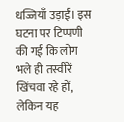धज्जियाँ उड़ाईं। इस घटना पर टिप्पणी की गई कि लोग भले ही तस्वीरें खिंचवा रहे हों, लेकिन यह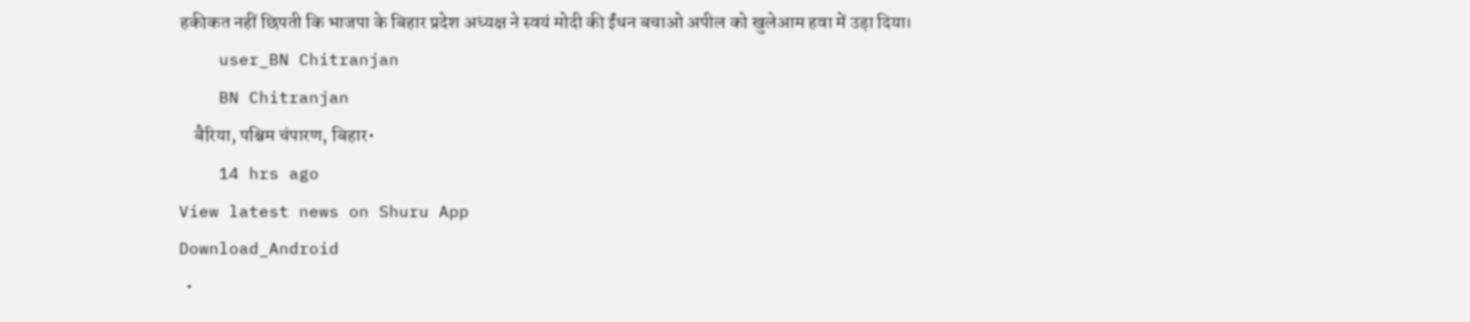हकीकत नहीं छिपती कि भाजपा के बिहार प्रदेश अध्यक्ष ने स्वयं मोदी की ईंधन बचाओ अपील को खुलेआम हवा में उड़ा दिया।
    user_BN Chitranjan
    BN Chitranjan
    बैरिया, पश्चिम चंपारण, बिहार•
    14 hrs ago
View latest news on Shuru App
Download_Android
  •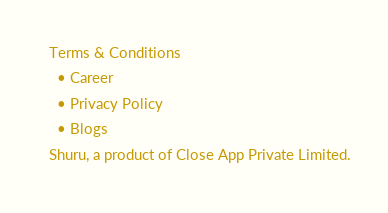Terms & Conditions
  • Career
  • Privacy Policy
  • Blogs
Shuru, a product of Close App Private Limited.